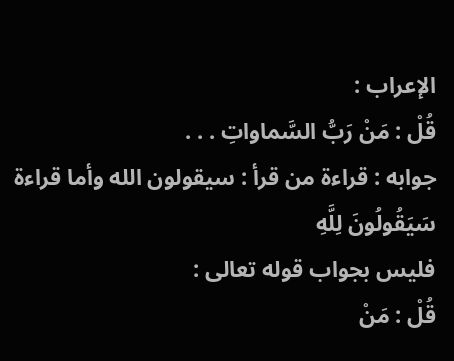الإعراب :
قُلْ : مَنْ رَبُّ السَّماواتِ . . .
جوابه : قراءة من قرأ : سيقولون الله وأما قراءة
سَيَقُولُونَ لِلَّهِ
فليس بجواب قوله تعالى :
قُلْ : مَنْ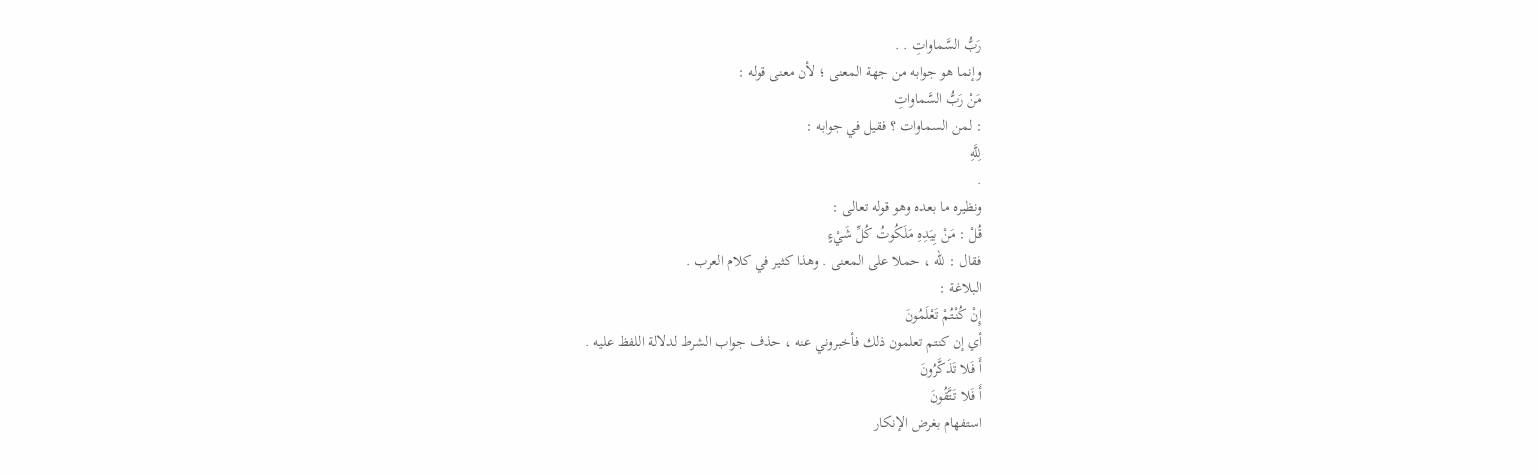رَبُّ السَّماواتِ . .
وإنما هو جوابه من جهة المعنى ؛ لأن معنى قوله :
مَنْ رَبُّ السَّماواتِ
: لمن السماوات ؟ فقيل في جوابه :
لِلَّهِ
.
ونظيره ما بعده وهو قوله تعالى :
قُلْ : مَنْ بِيَدِهِ مَلَكُوتُ كُلِّ شَيْءٍ
فقال : للّه ، حملا على المعنى . وهذا كثير في كلام العرب .
البلاغة :
إِنْ كُنْتُمْ تَعْلَمُونَ
أي إن كنتم تعلمون ذلك فأخبروني عنه ، حذف جواب الشرط لدلالة اللفظ عليه .
أَ فَلا تَذَكَّرُونَ
أَ فَلا تَتَّقُونَ
استفهام بغرض الإنكار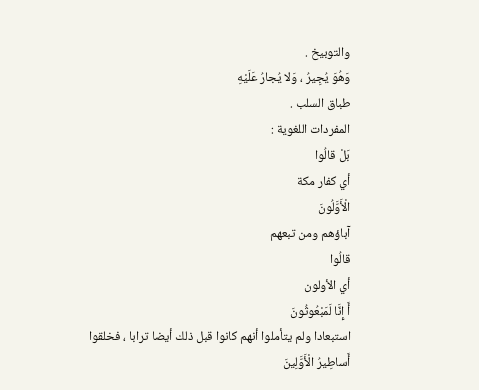والتوبيخ .
وَهُوَ يُجِيرُ ، وَلا يُجارُ عَلَيْهِ
طباق السلب .
المفردات اللغوية :
بَلْ قالُوا
أي كفار مكة
الْأَوَّلُونَ
آباؤهم ومن تبعهم
قالُوا
أي الأولون
أَ إِنَّا لَمَبْعُوثُونَ
استبعادا ولم يتأملوا أنهم كانوا قبل ذلك أيضا ترابا ، فخلقوا
أَساطِيرُ الْأَوَّلِينَ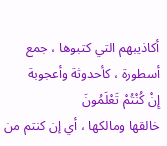أكاذيبهم التي كتبوها ، جمع أسطورة ، كأحدوثة وأعجوبة
إِنْ كُنْتُمْ تَعْلَمُونَ
خالقها ومالكها ، أي إن كنتم من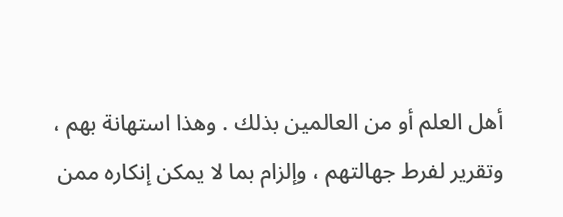أهل العلم أو من العالمين بذلك . وهذا استهانة بهم ، وتقرير لفرط جهالتهم ، وإلزام بما لا يمكن إنكاره ممن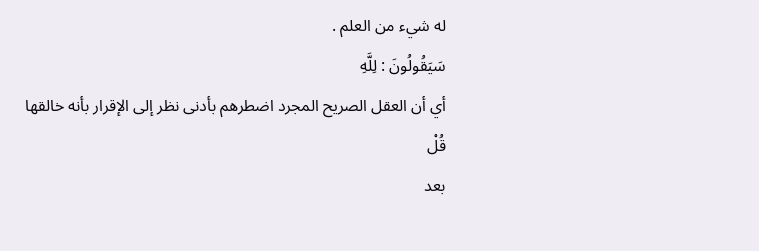له شيء من العلم .
سَيَقُولُونَ : لِلَّهِ
أي أن العقل الصريح المجرد اضطرهم بأدنى نظر إلى الإقرار بأنه خالقها
قُلْ
بعد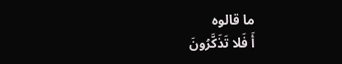ما قالوه
أَ فَلا تَذَكَّرُونَ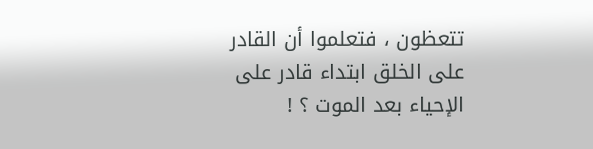تتعظون ، فتعلموا أن القادر على الخلق ابتداء قادر على الإحياء بعد الموت ؟ !